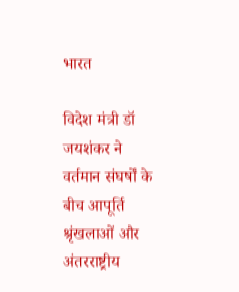भारत

विदेश मंत्री डॉ जयशंकर ने वर्तमान संघर्षों के बीच आपूर्ति श्रृंखलाओं और अंतरराष्ट्रीय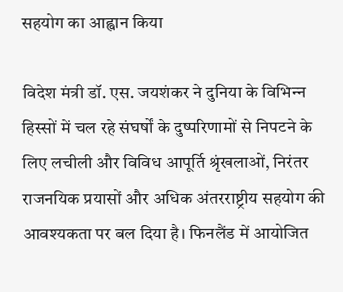सहयोग का आह्वान किया

विदेश मंत्री डॉ. एस. जयशंकर ने दुनिया के विभिन्‍न हिस्‍सों में चल रहे संघर्षों के दुष्परिणामों से निपटने के लिए लचीली और विविध आपूर्ति श्रृंखलाओं, निरंतर राजनयिक प्रयासों और अधिक अंतरराष्ट्रीय सहयोग की आवश्यकता पर बल दिया है। फिनलैंड में आयोजित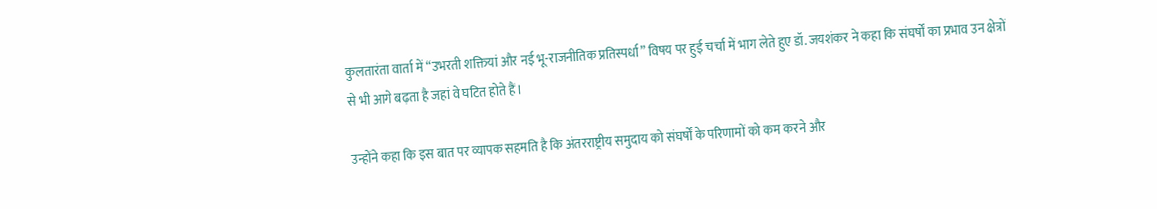कुलतारंता वार्ता में “उभरती शक्तियां और नई भू-राजनीतिक प्रतिस्पर्धा” विषय पर हुई चर्चा में भाग लेते हुए डॉ. जयशंकर ने कहा कि संघर्षों का प्रभाव उन क्षेत्रों से भी आगे बढ़ता है जहां वे घटित होते हैं।

उन्होंने कहा कि इस बात पर व्यापक सहमति है कि अंतरराष्ट्रीय समुदाय को संघर्षों के परिणामों को कम करने और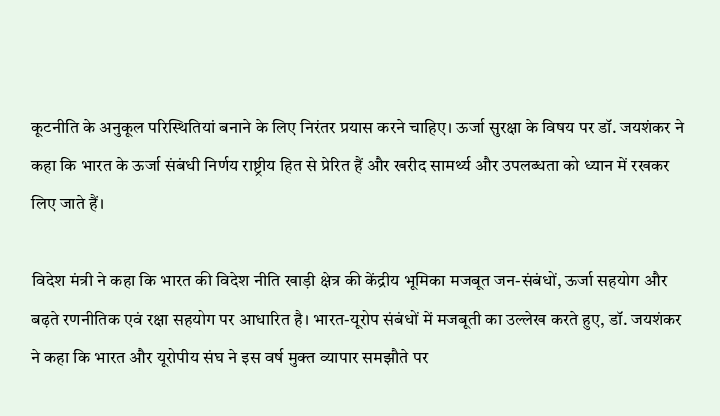कूटनीति के अनुकूल परिस्थितियां बनाने के लिए निरंतर प्रयास करने चाहिए। ऊर्जा सुरक्षा के विषय पर डॉ. जयशंकर ने कहा कि भारत के ऊर्जा संबंधी निर्णय राष्ट्रीय हित से प्रेरित हैं और खरीद सामर्थ्य और उपलब्धता को ध्यान में रखकर लिए जाते हैं।

विदेश मंत्री ने कहा कि भारत की विदेश नीति खाड़ी क्षेत्र की केंद्रीय भूमिका मजबूत जन-संबंधों, ऊर्जा सहयोग और बढ़ते रणनीतिक एवं रक्षा सहयोग पर आधारित है। भारत-यूरोप संबंधों में मजबूती का उल्‍लेख करते हुए, डॉ. जयशंकर ने कहा कि भारत और यूरोपीय संघ ने इस वर्ष मुक्त व्यापार समझौते पर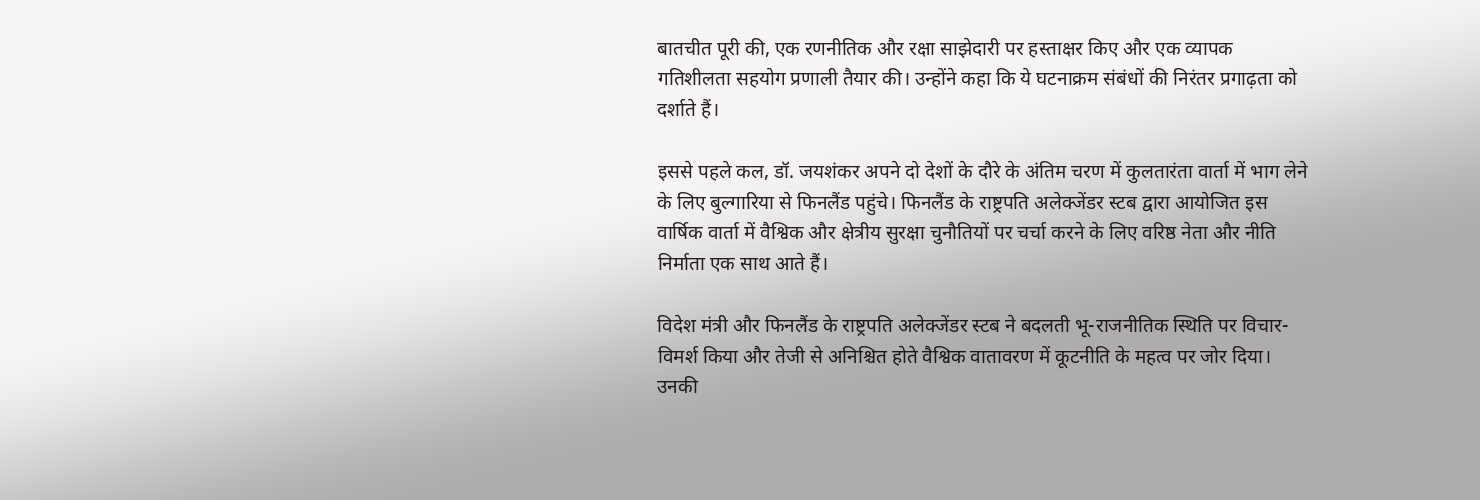बातचीत पूरी की, एक रणनीतिक और रक्षा साझेदारी पर हस्ताक्षर किए और एक व्यापक गतिशीलता सहयोग प्रणाली तैयार की। उन्होंने कहा कि ये घटनाक्रम संबंधों की निरंतर प्रगाढ़ता को दर्शाते हैं।

इससे पहले कल, डॉ. जयशंकर अपने दो देशों के दौरे के अंतिम चरण में कुलतारंता वार्ता में भाग लेने के लिए बुल्गारिया से फिनलैंड पहुंचे। फिनलैंड के राष्ट्रपति अलेक्जेंडर स्टब द्वारा आयोजित इस वार्षिक वार्ता में वैश्विक और क्षेत्रीय सुरक्षा चुनौतियों पर चर्चा करने के लिए वरिष्ठ नेता और नीति निर्माता एक साथ आते हैं।

विदेश मंत्री और फिनलैंड के राष्ट्रपति अलेक्जेंडर स्टब ने बदलती भू-राजनीतिक स्थिति पर विचार-विमर्श किया और तेजी से अनिश्चित होते वैश्विक वातावरण में कूटनीति के महत्व पर जोर दिया। उनकी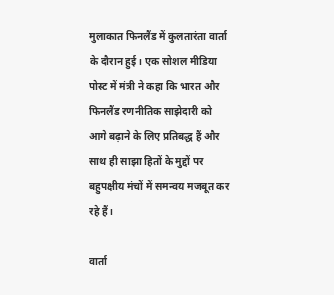मुलाकात फिनलैंड में कुलतारंता वार्ता के दौरान हुई। एक सोशल मीडिया पोस्ट में मंत्री ने कहा कि भारत और फिनलैंड रणनीतिक साझेदारी को आगे बढ़ाने के लिए प्रतिबद्ध हैं और साथ ही साझा हितों के मुद्दों पर बहुपक्षीय मंचों में समन्वय मजबूत कर रहे हैं।

वार्ता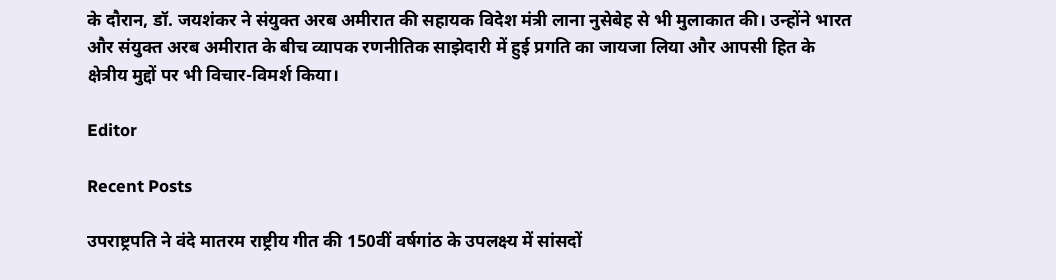के दौरान, डॉ. जयशंकर ने संयुक्त अरब अमीरात की सहायक विदेश मंत्री लाना नुसेबेह से भी मुलाकात की। उन्होंने भारत और संयुक्त अरब अमीरात के बीच व्यापक रणनीतिक साझेदारी में हुई प्रगति का जायजा लिया और आपसी हित के क्षेत्रीय मुद्दों पर भी विचार-विमर्श किया।

Editor

Recent Posts

उपराष्ट्रपति ने वंदे मातरम राष्ट्रीय गीत की 150वीं वर्षगांठ के उपलक्ष्य में सांसदों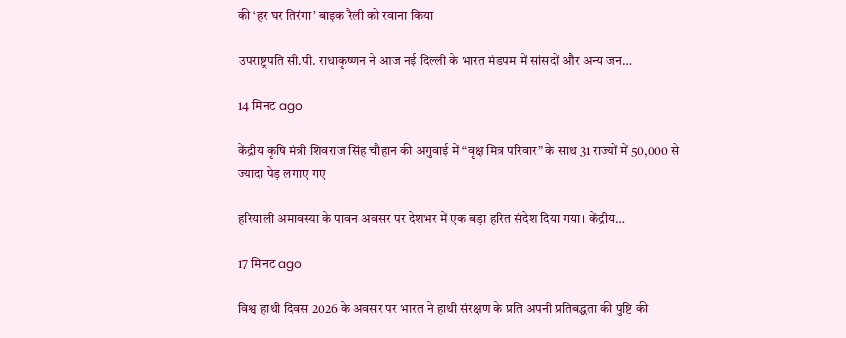की ‘हर घर तिरंगा’ बाइक रैली को रवाना किया

उपराष्ट्रपति सी.पी. राधाकृष्णन ने आज नई दिल्ली के भारत मंडपम में सांसदों और अन्य जन…

14 मिनट ago

केंद्रीय कृषि मंत्री शिवराज सिंह चौहान की अगुवाई में “वृक्ष मित्र परिवार” के साथ 31 राज्यों में 50,000 से ज्यादा पेड़ लगाए गए

हरियाली अमावस्या के पावन अवसर पर देशभर में एक बड़ा हरित संदेश दिया गया। केंद्रीय…

17 मिनट ago

विश्व हाथी दिवस 2026 के अवसर पर भारत ने हाथी संरक्षण के प्रति अपनी प्रतिबद्धता की पुष्टि की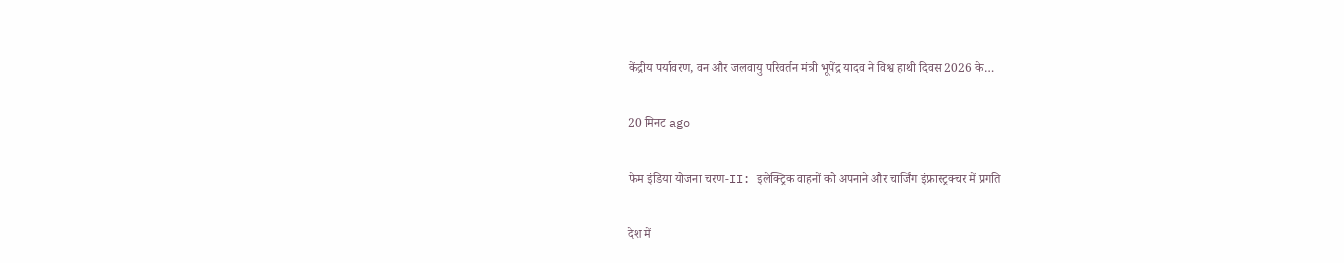केंद्रीय पर्यावरण, वन और जलवायु परिवर्तन मंत्री भूपेंद्र यादव ने विश्व हाथी दिवस 2026 के…

20 मिनट ago

फेम इंडिया योजना चरण-II: इलेक्ट्रिक वाहनों को अपनाने और चार्जिंग इंफ्रास्ट्रक्चर में प्रगति

देश में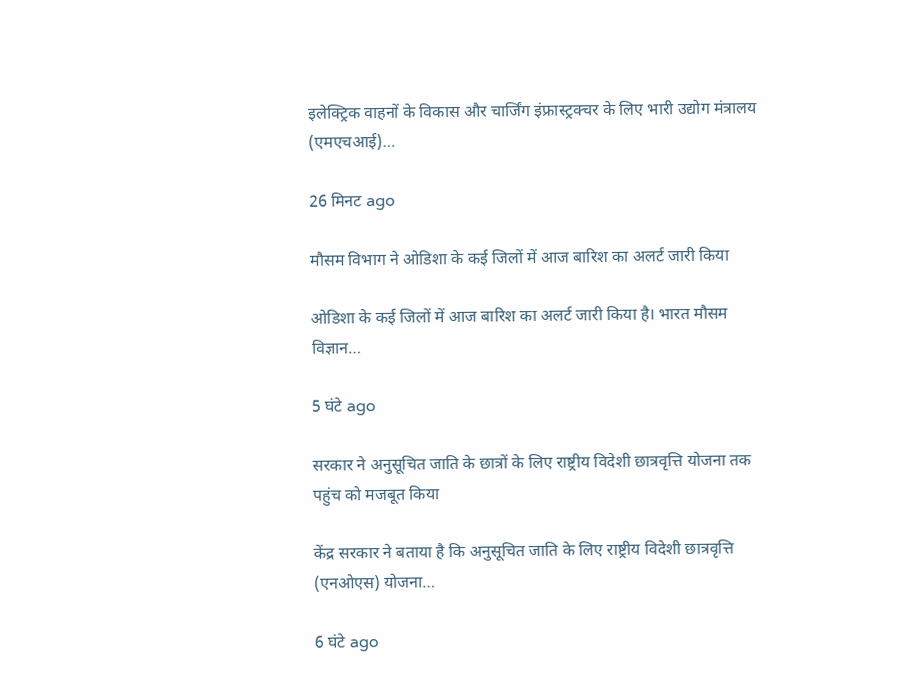इलेक्ट्रिक वाहनों के विकास और चार्जिंग इंफ्रास्ट्रक्चर के लिए भारी उद्योग मंत्रालय (एमएचआई)…

26 मिनट ago

मौसम विभाग ने ओडिशा के कई जिलों में आज बारिश का अलर्ट जारी किया

ओडिशा के कई जिलों में आज बारिश का अलर्ट जारी किया है। भारत मौसम विज्ञान…

5 घंटे ago

सरकार ने अनुसूचित जाति के छात्रों के लिए राष्ट्रीय विदेशी छात्रवृत्ति योजना तक पहुंच को मजबूत किया

केंद्र सरकार ने बताया है कि अनुसूचित जाति के लिए राष्ट्रीय विदेशी छात्रवृत्ति (एनओएस) योजना…

6 घंटे ago